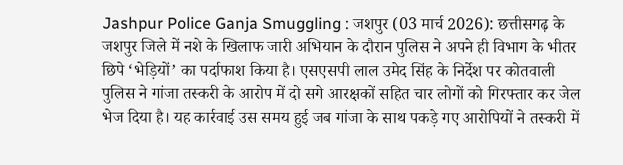Jashpur Police Ganja Smuggling : जशपुर (03 मार्च 2026): छत्तीसगढ़ के जशपुर जिले में नशे के खिलाफ जारी अभियान के दौरान पुलिस ने अपने ही विभाग के भीतर छिपे ‘भेड़ियों’ का पर्दाफाश किया है। एसएसपी लाल उमेद सिंह के निर्देश पर कोतवाली पुलिस ने गांजा तस्करी के आरोप में दो सगे आरक्षकों सहित चार लोगों को गिरफ्तार कर जेल भेज दिया है। यह कार्रवाई उस समय हुई जब गांजा के साथ पकड़े गए आरोपियों ने तस्करी में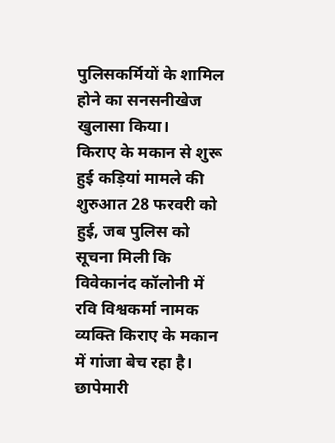पुलिसकर्मियों के शामिल होने का सनसनीखेज खुलासा किया।
किराए के मकान से शुरू हुई कड़ियां मामले की शुरुआत 28 फरवरी को हुई, जब पुलिस को सूचना मिली कि विवेकानंद कॉलोनी में रवि विश्वकर्मा नामक व्यक्ति किराए के मकान में गांजा बेच रहा है। छापेमारी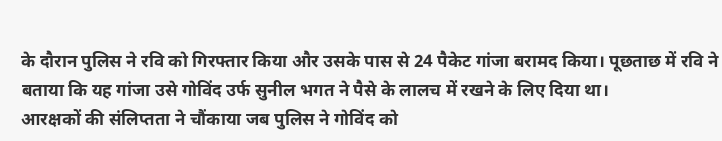के दौरान पुलिस ने रवि को गिरफ्तार किया और उसके पास से 24 पैकेट गांजा बरामद किया। पूछताछ में रवि ने बताया कि यह गांजा उसे गोविंद उर्फ सुनील भगत ने पैसे के लालच में रखने के लिए दिया था।
आरक्षकों की संलिप्तता ने चौंकाया जब पुलिस ने गोविंद को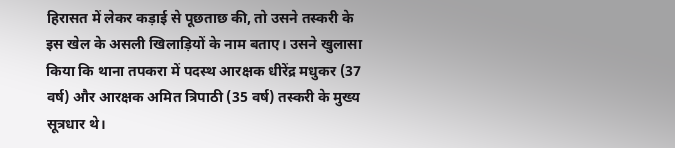हिरासत में लेकर कड़ाई से पूछताछ की, तो उसने तस्करी के इस खेल के असली खिलाड़ियों के नाम बताए। उसने खुलासा किया कि थाना तपकरा में पदस्थ आरक्षक धीरेंद्र मधुकर (37 वर्ष) और आरक्षक अमित त्रिपाठी (35 वर्ष) तस्करी के मुख्य सूत्रधार थे।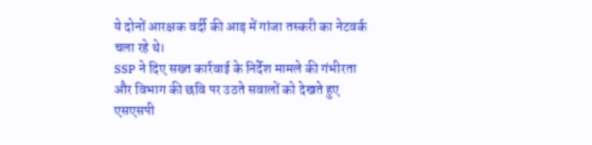ये दोनों आरक्षक वर्दी की आड़ में गांजा तस्करी का नेटवर्क चला रहे थे।
SSP ने दिए सख्त कार्रवाई के निर्देश मामले की गंभीरता और विभाग की छवि पर उठते सवालों को देखते हुए एसएसपी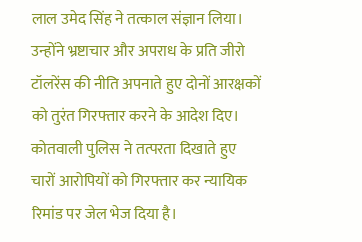लाल उमेद सिंह ने तत्काल संज्ञान लिया। उन्होंने भ्रष्टाचार और अपराध के प्रति जीरो टॉलरेंस की नीति अपनाते हुए दोनों आरक्षकों को तुरंत गिरफ्तार करने के आदेश दिए। कोतवाली पुलिस ने तत्परता दिखाते हुए चारों आरोपियों को गिरफ्तार कर न्यायिक रिमांड पर जेल भेज दिया है।